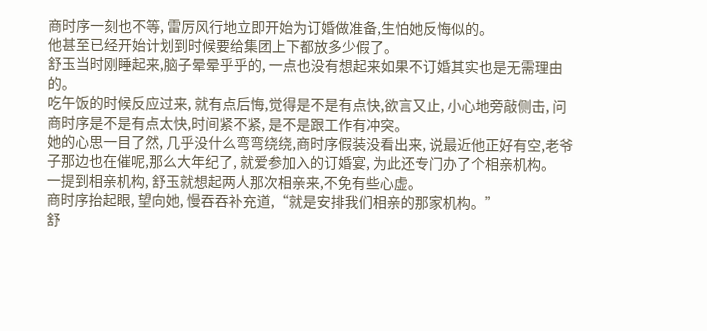商时序一刻也不等, 雷厉风行地立即开始为订婚做准备,生怕她反悔似的。
他甚至已经开始计划到时候要给集团上下都放多少假了。
舒玉当时刚睡起来,脑子晕晕乎乎的, 一点也没有想起来如果不订婚其实也是无需理由的。
吃午饭的时候反应过来, 就有点后悔,觉得是不是有点快,欲言又止, 小心地旁敲侧击, 问商时序是不是有点太快,时间紧不紧, 是不是跟工作有冲突。
她的心思一目了然, 几乎没什么弯弯绕绕,商时序假装没看出来, 说最近他正好有空,老爷子那边也在催呢,那么大年纪了, 就爱参加入的订婚宴, 为此还专门办了个相亲机构。
一提到相亲机构, 舒玉就想起两人那次相亲来,不免有些心虚。
商时序抬起眼, 望向她, 慢吞吞补充道,“就是安排我们相亲的那家机构。”
舒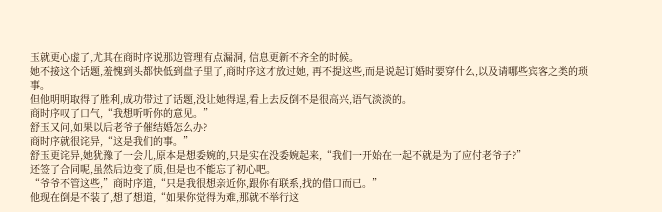玉就更心虚了,尤其在商时序说那边管理有点漏洞, 信息更新不齐全的时候。
她不接这个话题,羞愧到头都快低到盘子里了,商时序这才放过她, 再不提这些,而是说起订婚时要穿什么,以及请哪些宾客之类的琐事。
但他明明取得了胜利,成功带过了话题,没让她得逞,看上去反倒不是很高兴,语气淡淡的。
商时序叹了口气,“我想听听你的意见。”
舒玉又问,如果以后老爷子催结婚怎么办?
商时序就很诧异,“这是我们的事。”
舒玉更诧异,她犹豫了一会儿,原本是想委婉的,只是实在没委婉起来,“我们一开始在一起不就是为了应付老爷子?”
还签了合同呢,虽然后边变了质,但是也不能忘了初心吧。
“爷爷不管这些,”商时序道,“只是我很想亲近你,跟你有联系,找的借口而已。”
他现在倒是不装了,想了想道,“如果你觉得为难,那就不举行这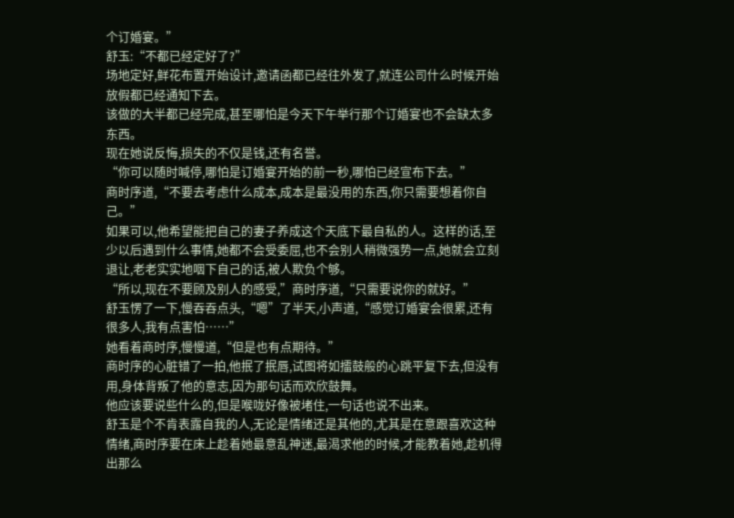个订婚宴。”
舒玉:“不都已经定好了?”
场地定好,鲜花布置开始设计,邀请函都已经往外发了,就连公司什么时候开始放假都已经通知下去。
该做的大半都已经完成,甚至哪怕是今天下午举行那个订婚宴也不会缺太多东西。
现在她说反悔,损失的不仅是钱,还有名誉。
“你可以随时喊停,哪怕是订婚宴开始的前一秒,哪怕已经宣布下去。”
商时序道,“不要去考虑什么成本,成本是最没用的东西,你只需要想着你自己。”
如果可以,他希望能把自己的妻子养成这个天底下最自私的人。这样的话,至少以后遇到什么事情,她都不会受委屈,也不会别人稍微强势一点,她就会立刻退让,老老实实地咽下自己的话,被人欺负个够。
“所以,现在不要顾及别人的感受,”商时序道,“只需要说你的就好。”
舒玉愣了一下,慢吞吞点头,“嗯”了半天,小声道,“感觉订婚宴会很累,还有很多人,我有点害怕……”
她看着商时序,慢慢道,“但是也有点期待。”
商时序的心脏错了一拍,他抿了抿唇,试图将如擂鼓般的心跳平复下去,但没有用,身体背叛了他的意志,因为那句话而欢欣鼓舞。
他应该要说些什么的,但是喉咙好像被堵住,一句话也说不出来。
舒玉是个不肯表露自我的人,无论是情绪还是其他的,尤其是在意跟喜欢这种情绪,商时序要在床上趁着她最意乱神迷,最渴求他的时候,才能教着她,趁机得出那么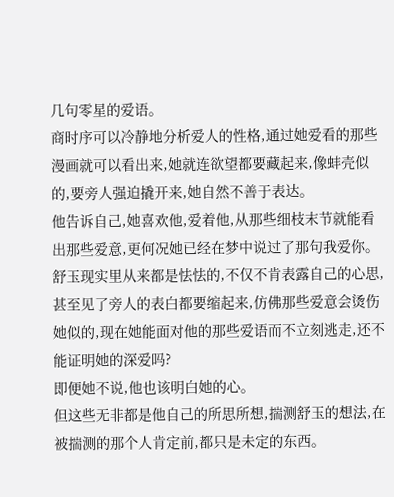几句零星的爱语。
商时序可以冷静地分析爱人的性格,通过她爱看的那些漫画就可以看出来,她就连欲望都要藏起来,像蚌壳似的,要旁人强迫撬开来,她自然不善于表达。
他告诉自己,她喜欢他,爱着他,从那些细枝末节就能看出那些爱意,更何况她已经在梦中说过了那句我爱你。
舒玉现实里从来都是怯怯的,不仅不肯表露自己的心思,甚至见了旁人的表白都要缩起来,仿佛那些爱意会烫伤她似的,现在她能面对他的那些爱语而不立刻逃走,还不能证明她的深爱吗?
即便她不说,他也该明白她的心。
但这些无非都是他自己的所思所想,揣测舒玉的想法,在被揣测的那个人肯定前,都只是未定的东西。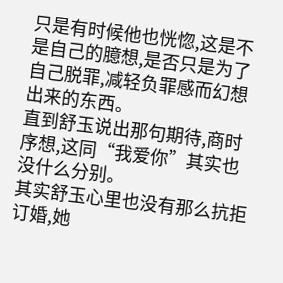只是有时候他也恍惚,这是不是自己的臆想,是否只是为了自己脱罪,减轻负罪感而幻想出来的东西。
直到舒玉说出那句期待,商时序想,这同“我爱你”其实也没什么分别。
其实舒玉心里也没有那么抗拒订婚,她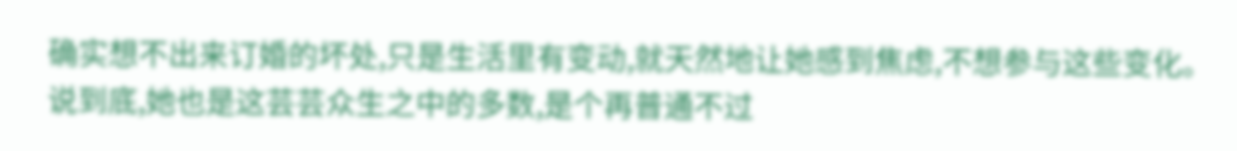确实想不出来订婚的坏处,只是生活里有变动,就天然地让她感到焦虑,不想参与这些变化。
说到底,她也是这芸芸众生之中的多数,是个再普通不过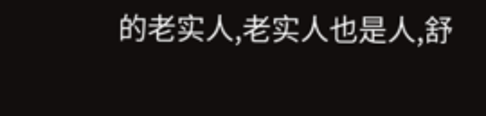的老实人,老实人也是人,舒